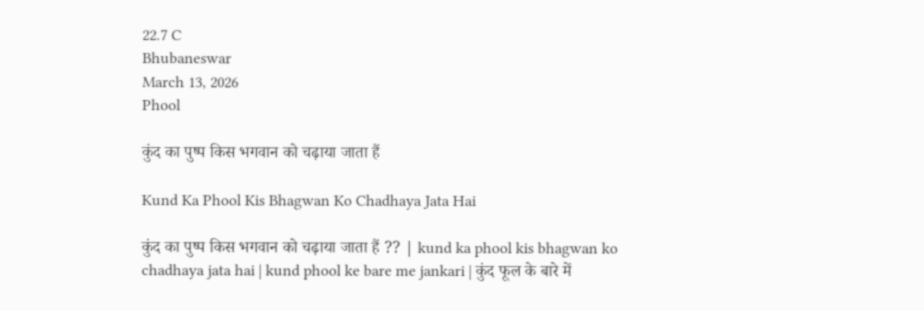22.7 C
Bhubaneswar
March 13, 2026
Phool

कुंद का पुष्प किस भगवान को चढ़ाया जाता हैं

Kund Ka Phool Kis Bhagwan Ko Chadhaya Jata Hai

कुंद का पुष्प किस भगवान को चढ़ाया जाता हैं ?? | kund ka phool kis bhagwan ko chadhaya jata hai | kund phool ke bare me jankari | कुंद फूल के बारे में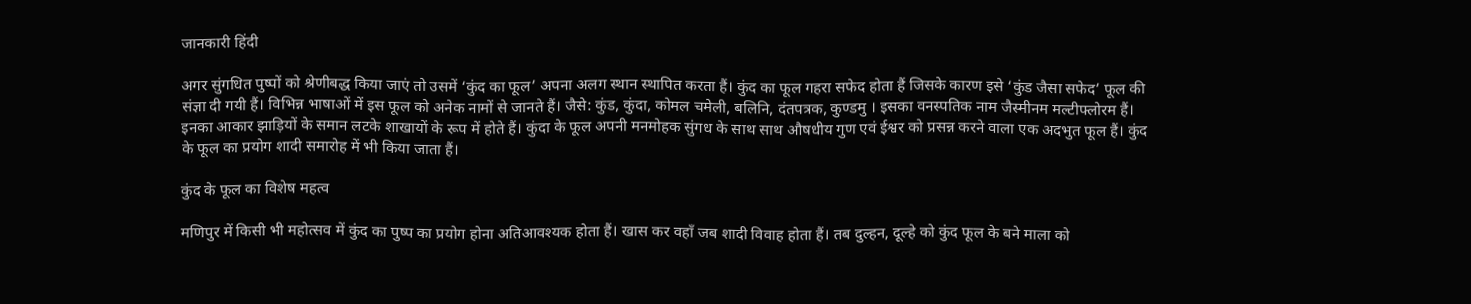जानकारी हिंदी

अगर सुंगधित पुष्पों को श्रेणीबद्ध किया जाएं तो उसमें ‘कुंद का फूल’ अपना अलग स्थान स्थापित करता हैं। कुंद का फूल गहरा सफेद होता हैं जिसके कारण इसे ‘कुंड जैसा सफेद’ फूल की संज्ञा दी गयी हैं। विभिन्न भाषाओं में इस फूल को अनेक नामों से जानते हैं। जैसे: कुंड, कुंदा, कोमल चमेली, बलिनि, दंतपत्रक, कुण्डमु । इसका वनस्पतिक नाम जैस्मीनम मल्टीफ्लोरम हैं। इनका आकार झाड़ियों के समान लटके शाखायों के रूप में होते हैं। कुंदा के फूल अपनी मनमोहक सुंगध के साथ साथ औषधीय गुण एवं ईश्वर को प्रसन्न करने वाला एक अदभुत फूल हैं। कुंद के फूल का प्रयोग शादी समारोह में भी किया जाता हैं।

कुंद के फूल का विशेष महत्व

मणिपुर में किसी भी महोत्सव में कुंद का पुष्प का प्रयोग होना अतिआवश्यक होता हैं। खास कर वहाँ जब शादी विवाह होता हैं। तब दुल्हन, दूल्हे को कुंद फूल के बने माला को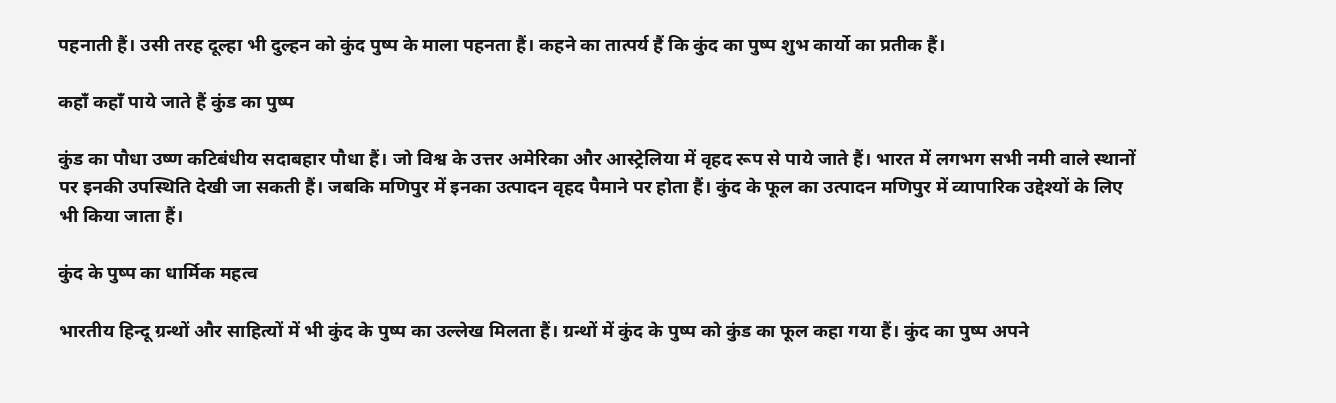पहनाती हैं। उसी तरह दूल्हा भी दुल्हन को कुंद पुष्प के माला पहनता हैं। कहने का तात्पर्य हैं कि कुंद का पुष्प शुभ कार्यो का प्रतीक हैं।

कहाँ कहाँ पाये जाते हैं कुंड का पुष्प

कुंड का पौधा उष्ण कटिबंधीय सदाबहार पौधा हैं। जो विश्व के उत्तर अमेरिका और आस्ट्रेलिया में वृहद रूप से पाये जाते हैं। भारत में लगभग सभी नमी वाले स्थानों पर इनकी उपस्थिति देखी जा सकती हैं। जबकि मणिपुर में इनका उत्पादन वृहद पैमाने पर होता हैं। कुंद के फूल का उत्पादन मणिपुर में व्यापारिक उद्देश्यों के लिए भी किया जाता हैं।

कुंद के पुष्प का धार्मिक महत्व

भारतीय हिन्दू ग्रन्थों और साहित्यों में भी कुंद के पुष्प का उल्लेख मिलता हैं। ग्रन्थों में कुंद के पुष्प को कुंड का फूल कहा गया हैं। कुंद का पुष्प अपने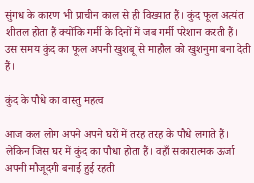सुंगध के कारण भी प्राचीन काल से ही विख्यात हैं। कुंद फूल अत्यंत शीतल होता हैं क्योंकि गर्मी के दिनों में जब गर्मी परेशान करती हैं। उस समय कुंद का फूल अपनी खुशबू से माहौल को खुशनुमा बना देती हैं।

कुंद के पौधे का वास्तु महत्व

आज कल लोग अपने अपने घरों में तरह तरह के पौधे लगाते हैं। लेकिन जिस घर में कुंद का पौधा होता हैं। वहाँ सकारात्मक ऊर्जा अपनी मौजूदगी बनाई हुई रहती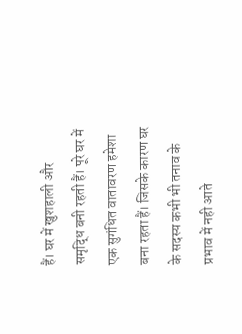हैं। घर में खुशहाली और समृद्धि बनी रहती हैं। पूरे घर में एक सुगंधित वातावरण हमेशा बना रहता हैं। जिसके कारण घर के सदस्य कभी भी तनाव के प्रभाव में नही आते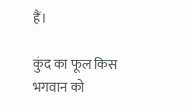हैं।

कुंद का फूल किस भगवान को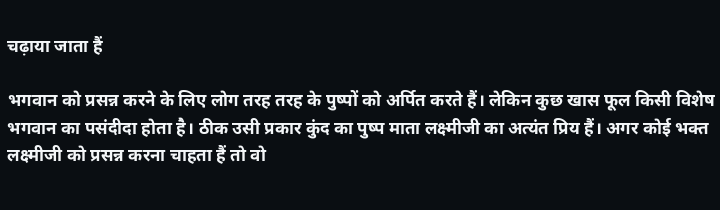चढ़ाया जाता हैं

भगवान को प्रसन्न करने के लिए लोग तरह तरह के पुष्पों को अर्पित करते हैं। लेकिन कुछ खास फूल किसी विशेष भगवान का पसंदीदा होता है। ठीक उसी प्रकार कुंद का पुष्प माता लक्ष्मीजी का अत्यंत प्रिय हैं। अगर कोई भक्त लक्ष्मीजी को प्रसन्न करना चाहता हैं तो वो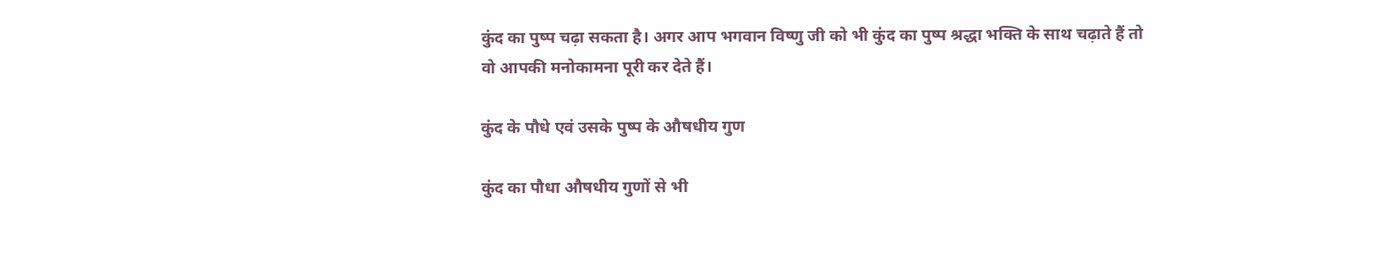कुंद का पुष्प चढ़ा सकता है। अगर आप भगवान विष्णु जी को भी कुंद का पुष्प श्रद्धा भक्ति के साथ चढ़ाते हैं तो वो आपकी मनोकामना पूरी कर देते हैं।

कुंद के पौधे एवं उसके पुष्प के औषधीय गुण

कुंद का पौधा औषधीय गुणों से भी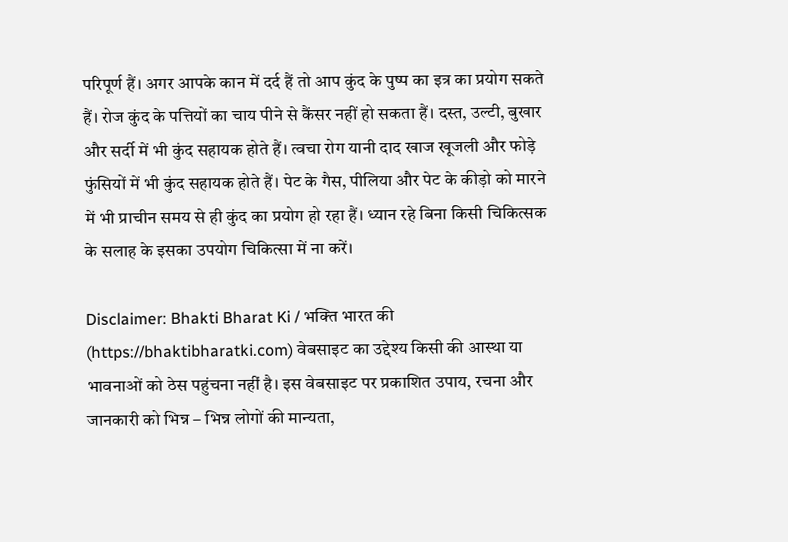परिपूर्ण हैं। अगर आपके कान में दर्द हैं तो आप कुंद के पुष्प का इत्र का प्रयोग सकते हैं। रोज कुंद के पत्तियों का चाय पीने से कैंसर नहीं हो सकता हैं। दस्त, उल्टी, बुखार और सर्दी में भी कुंद सहायक होते हैं। त्वचा रोग यानी दाद खाज खूजली और फोड़े फुंसियों में भी कुंद सहायक होते हैं। पेट के गैस, पीलिया और पेट के कीड़ो को मारने में भी प्राचीन समय से ही कुंद का प्रयोग हो रहा हैं। ध्यान रहे बिना किसी चिकित्सक के सलाह के इसका उपयोग चिकित्सा में ना करें।

Disclaimer: Bhakti Bharat Ki / भक्ति भारत की (https://bhaktibharatki.com) वेबसाइट का उद्देश्य किसी की आस्था या भावनाओं को ठेस पहुंचना नहीं है। इस वेबसाइट पर प्रकाशित उपाय, रचना और जानकारी को भिन्न – भिन्न लोगों की मान्यता,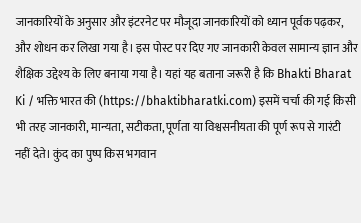जानकारियों के अनुसार और इंटरनेट पर मौजूदा जानकारियों को ध्यान पूर्वक पढ़कर, और शोधन कर लिखा गया है। इस पोस्ट पर दिए गए जानकारी केवल सामान्य ज्ञान और शैक्षिक उद्देश्य के लिए बनाया गया है। यहां यह बताना जरूरी है कि Bhakti Bharat Ki / भक्ति भारत की (https://bhaktibharatki.com) इसमें चर्चा की गई किसी भी तरह जानकारी, मान्यता, सटीकता, पूर्णता या विश्वसनीयता की पूर्ण रूप से गारंटी नहीं देते। कुंद का पुष्प किस भगवान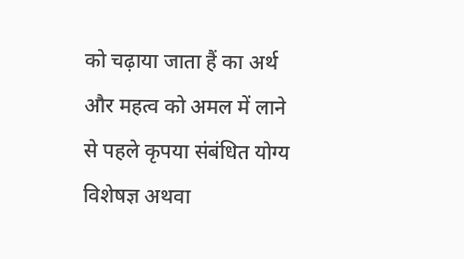को चढ़ाया जाता हैं का अर्थ और महत्व को अमल में लाने से पहले कृपया संबंधित योग्य विशेषज्ञ अथवा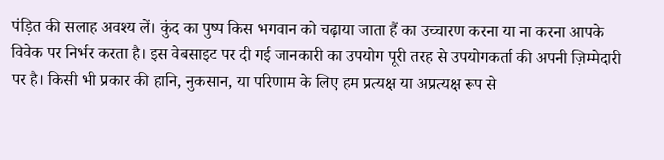पंड़ित की सलाह अवश्य लें। कुंद का पुष्प किस भगवान को चढ़ाया जाता हैं का उच्चारण करना या ना करना आपके विवेक पर निर्भर करता है। इस वेबसाइट पर दी गई जानकारी का उपयोग पूरी तरह से उपयोगकर्ता की अपनी ज़िम्मेदारी पर है। किसी भी प्रकार की हानि, नुकसान, या परिणाम के लिए हम प्रत्यक्ष या अप्रत्यक्ष रूप से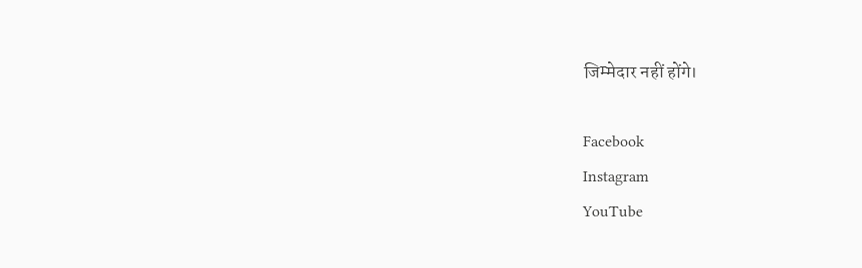जिम्मेदार नहीं होंगे।

Facebook
Instagram
YouTube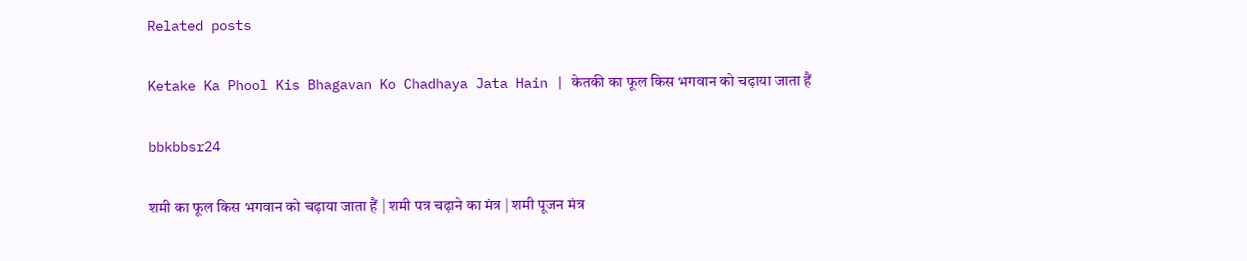Related posts

Ketake Ka Phool Kis Bhagavan Ko Chadhaya Jata Hain | केतकी का फूल किस भगवान को चढ़ाया जाता हैं

bbkbbsr24

शमी का फूल किस भगवान को चढ़ाया जाता हैं | शमी पत्र चढ़ाने का मंत्र | शमी पूजन मंत्र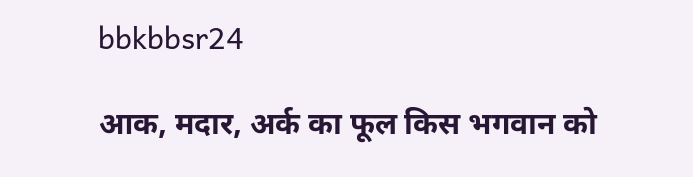bbkbbsr24

आक, मदार, अर्क का फूल किस भगवान को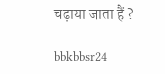चढ़ाया जाता हैं ?

bbkbbsr24